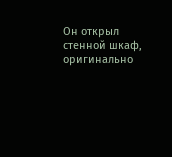Он открыл стенной шкаф, оригинально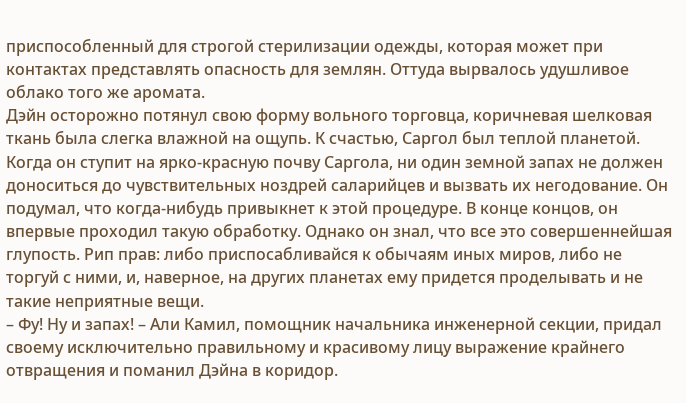приспособленный для строгой стерилизации одежды, которая может при контактах представлять опасность для землян. Оттуда вырвалось удушливое облако того же аромата.
Дэйн осторожно потянул свою форму вольного торговца, коричневая шелковая ткань была слегка влажной на ощупь. К счастью, Саргол был теплой планетой. Когда он ступит на ярко-красную почву Саргола, ни один земной запах не должен доноситься до чувствительных ноздрей саларийцев и вызвать их негодование. Он подумал, что когда-нибудь привыкнет к этой процедуре. В конце концов, он впервые проходил такую обработку. Однако он знал, что все это совершеннейшая глупость. Рип прав: либо приспосабливайся к обычаям иных миров, либо не торгуй с ними, и, наверное, на других планетах ему придется проделывать и не такие неприятные вещи.
– Фу! Ну и запах! – Али Камил, помощник начальника инженерной секции, придал своему исключительно правильному и красивому лицу выражение крайнего отвращения и поманил Дэйна в коридор.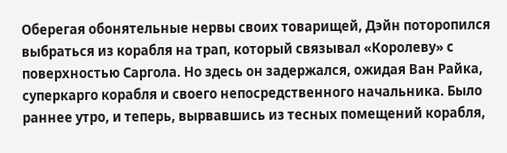Оберегая обонятельные нервы своих товарищей, Дэйн поторопился выбраться из корабля на трап, который связывал «Королеву» с поверхностью Саргола. Но здесь он задержался, ожидая Ван Райка, суперкарго корабля и своего непосредственного начальника. Было раннее утро, и теперь, вырвавшись из тесных помещений корабля,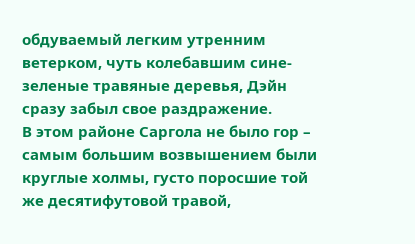обдуваемый легким утренним ветерком, чуть колебавшим сине-зеленые травяные деревья, Дэйн сразу забыл свое раздражение.
В этом районе Саргола не было гор – самым большим возвышением были круглые холмы, густо поросшие той же десятифутовой травой,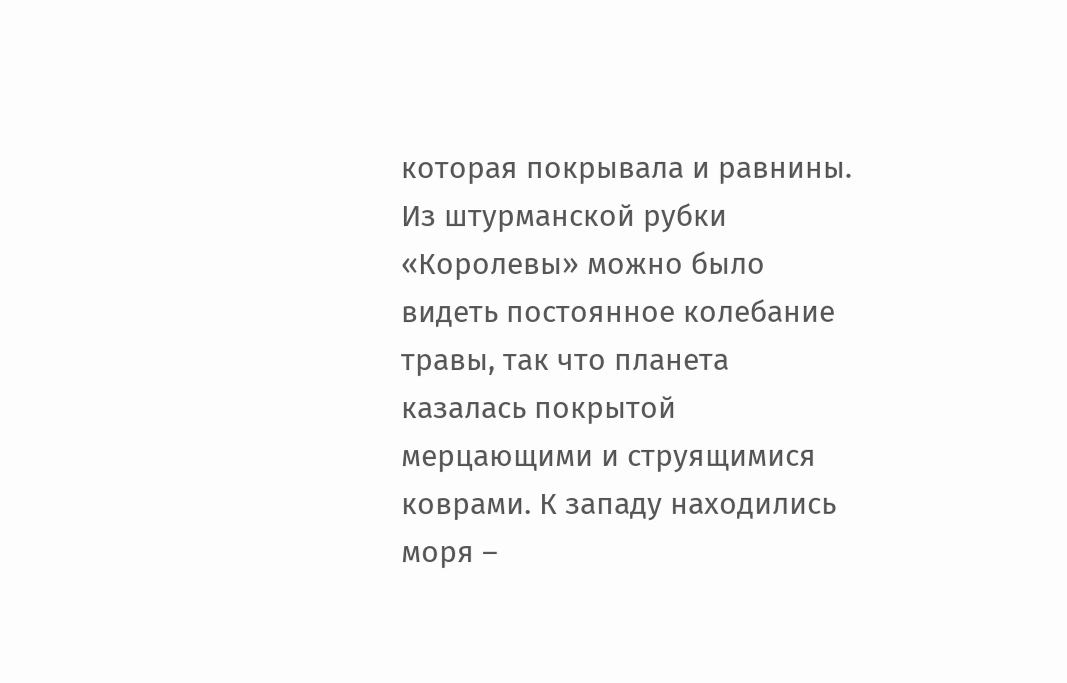которая покрывала и равнины. Из штурманской рубки «Королевы» можно было видеть постоянное колебание травы, так что планета казалась покрытой мерцающими и струящимися коврами. К западу находились моря –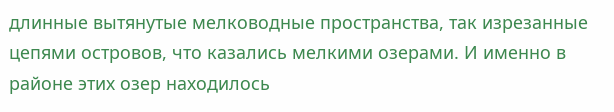длинные вытянутые мелководные пространства, так изрезанные цепями островов, что казались мелкими озерами. И именно в районе этих озер находилось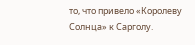то, что привело «Королеву Солнца» к Сарголу.